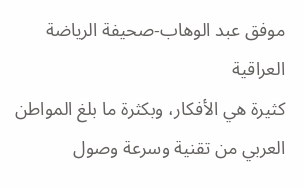موفق عبد الوهاب-صحيفة الرياضة العراقية
كثيرة هي الأفكار، وبكثرة ما بلغ المواطن العربي من تقنية وسرعة وصول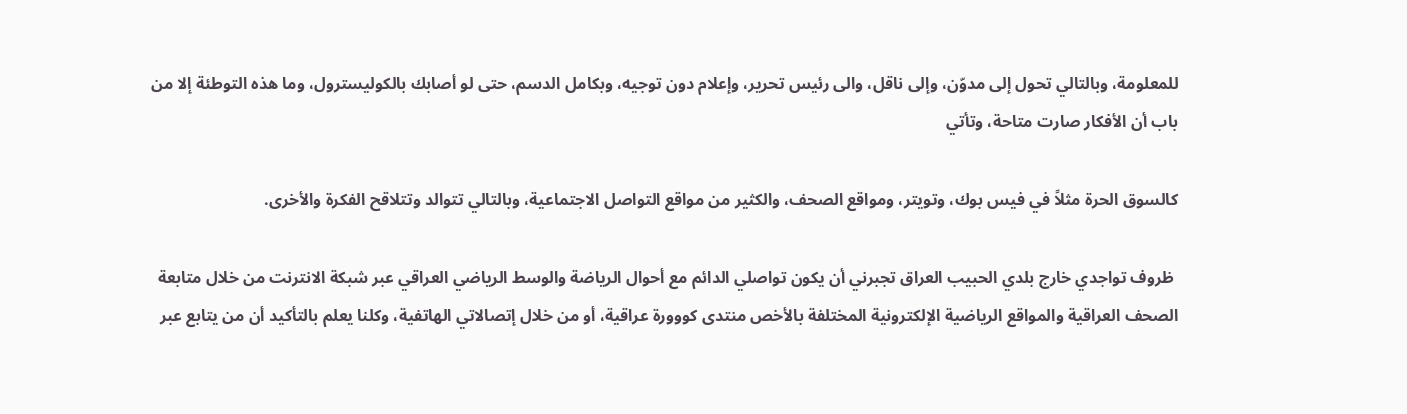للمعلومة، وبالتالي تحول إلى مدوّن، وإلى ناقل، والى رئيس تحرير، وإعلام دون توجيه، وبكامل الدسم، حتى لو أصابك بالكوليسترول، وما هذه التوطئة إلا من باب أن الأفكار صارت متاحة، وتأتي

كالسوق الحرة مثلاً في فيس بوك، وتويتر، ومواقع الصحف، والكثير من مواقع التواصل الاجتماعية، وبالتالي تتوالد وتتلاقح الفكرة والأخرى.

 ظروف تواجدي خارج بلدي الحبيب العراق تجبرني أن يكون تواصلي الدائم مع أحوال الرياضة والوسط الرياضي العراقي عبر شبكة الانترنت من خلال متابعة الصحف العراقية والمواقع الرياضية الإلكترونية المختلفة بالأخص منتدى كووورة عراقية، أو من خلال إتصالاتي الهاتفية، وكلنا يعلم بالتأكيد أن من يتابع عبر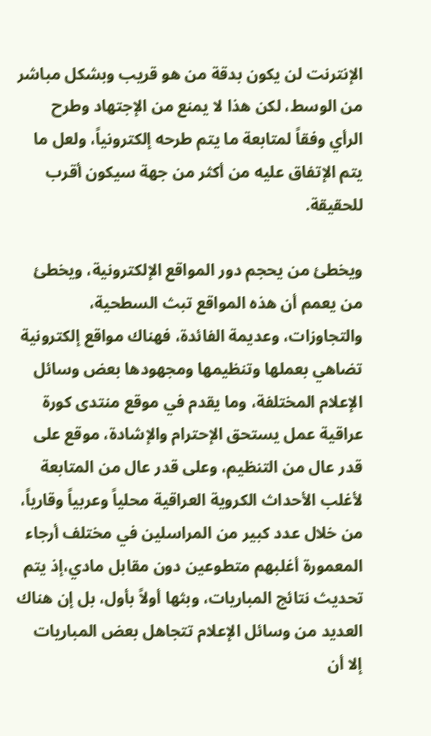الإنترنت لن يكون بدقة من هو قريب وبشكل مباشر من الوسط، لكن هذا لا يمنع من الإجتهاد وطرح الرأي وفقاً لمتابعة ما يتم طرحه إلكترونياً، ولعل ما يتم الإتفاق عليه من أكثر من جهة سيكون أقرب للحقيقة.

ويخطئ من يحجم دور المواقع الإلكترونية، ويخطئ من يعمم أن هذه المواقع تبث السطحية، والتجاوزات، وعديمة الفائدة، فهناك مواقع إلكترونية تضاهي بعملها وتنظيمها ومجهودها بعض وسائل الإعلام المختلفة، وما يقدم في موقع منتدى كورة عراقية عمل يستحق الإحترام والإشادة، موقع على قدر عال من التنظيم، وعلى قدر عال من المتابعة لأغلب الأحداث الكروية العراقية محلياً وعربياً وقارياً، من خلال عدد كبير من المراسلين في مختلف أرجاء المعمورة أغلبهم متطوعين دون مقابل مادي،إذ يتم تحديث نتائج المباريات، وبثها أولاً بأول، بل إن هناك العديد من وسائل الإعلام تتجاهل بعض المباريات إلا أن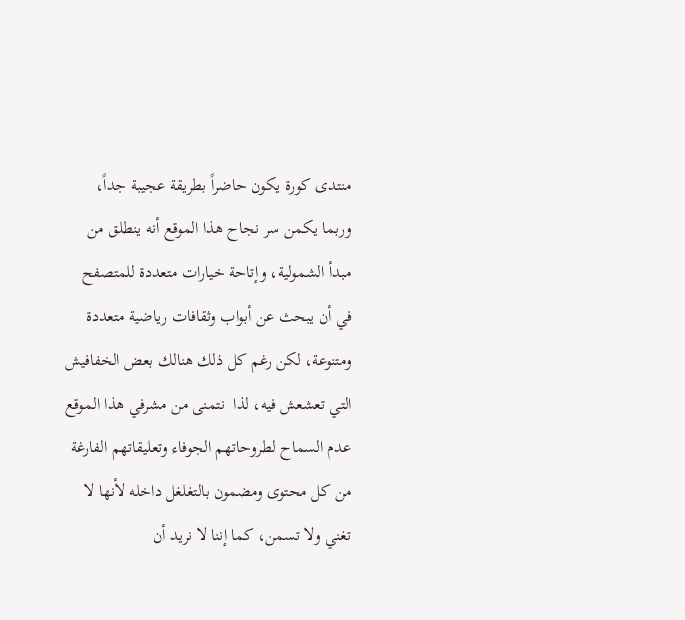منتدى كورة يكون حاضراً بطريقة عجيبة جداً، وربما يكمن سر نجاح هذا الموقع أنه ينطلق من مبدأ الشمولية، وإتاحة خيارات متعددة للمتصفح في أن يبحث عن أبواب وثقافات رياضية متعددة ومتنوعة، لكن رغم كل ذلك هنالك بعض الخفافيش التي تعشعش فيه، لذا  نتمنى من مشرفي هذا الموقع عدم السماح لطروحاتهم الجوفاء وتعليقاتهم الفارغة من كل محتوى ومضمون بالتغلغل داخله لأنها لا تغني ولا تسمن، كما إننا لا نريد أن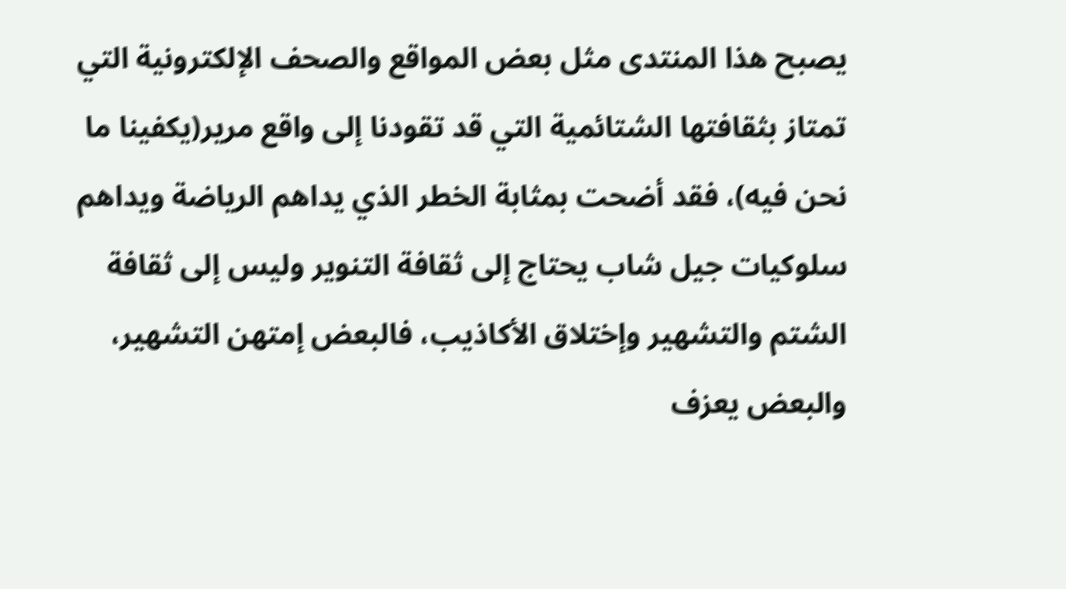يصبح هذا المنتدى مثل بعض المواقع والصحف الإلكترونية التي تمتاز بثقافتها الشتائمية التي قد تقودنا إلى واقع مرير(يكفينا ما نحن فيه)، فقد أضحت بمثابة الخطر الذي يداهم الرياضة ويداهم سلوكيات جيل شاب يحتاج إلى ثقافة التنوير وليس إلى ثقافة الشتم والتشهير وإختلاق الأكاذيب، فالبعض إمتهن التشهير، والبعض يعزف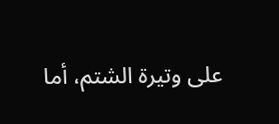على وتيرة الشتم، أما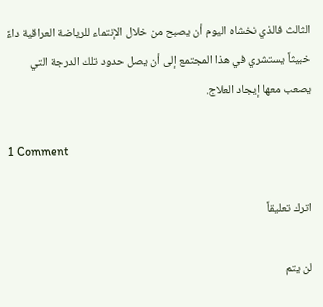الثالث فالذي نخشاه اليوم أن يصبح من خلال الإنتماء للرياضة العراقية داءً خبيثاً يستشري في هذا المجتمع إلى أن يصل حدود تلك الدرجة التي يصعب معها إيجاد العلاج.

1 Comment

اترك تعليقاً

لن يتم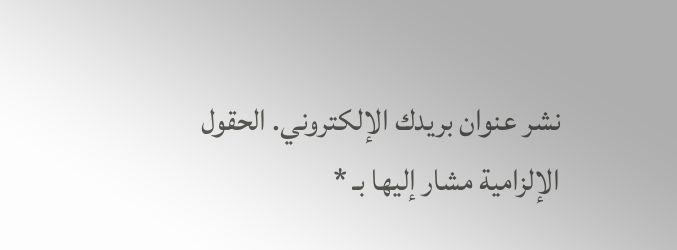نشر عنوان بريدك الإلكتروني. الحقول الإلزامية مشار إليها بـ *